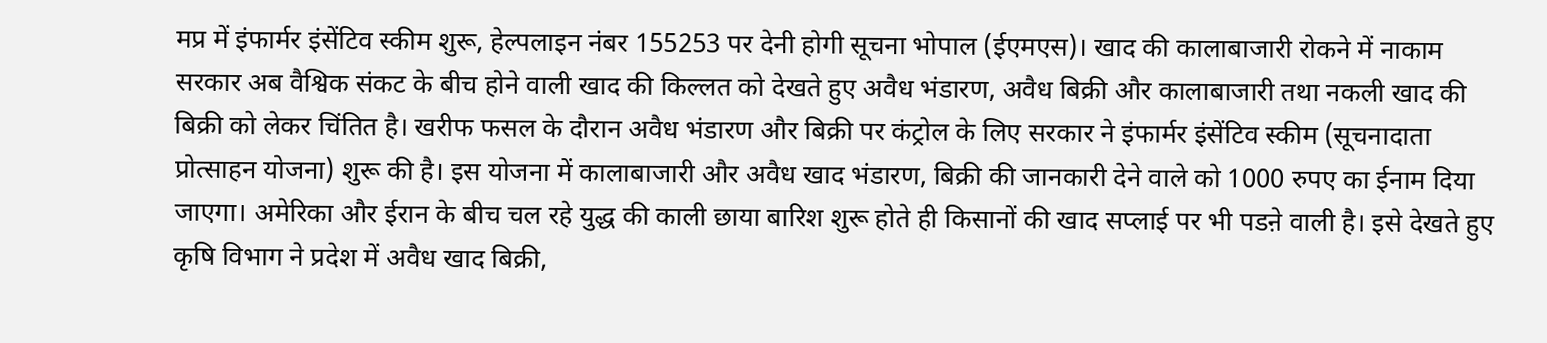मप्र में इंफार्मर इंसेंटिव स्कीम शुरू, हेल्पलाइन नंबर 155253 पर देनी होगी सूचना भोपाल (ईएमएस)। खाद की कालाबाजारी रोकने में नाकाम सरकार अब वैश्विक संकट के बीच होने वाली खाद की किल्लत को देखते हुए अवैध भंडारण, अवैध बिक्री और कालाबाजारी तथा नकली खाद की बिक्री को लेकर चिंतित है। खरीफ फसल के दौरान अवैध भंडारण और बिक्री पर कंट्रोल के लिए सरकार ने इंफार्मर इंसेंटिव स्कीम (सूचनादाता प्रोत्साहन योजना) शुरू की है। इस योजना में कालाबाजारी और अवैध खाद भंडारण, बिक्री की जानकारी देने वाले को 1000 रुपए का ईनाम दिया जाएगा। अमेरिका और ईरान के बीच चल रहे युद्ध की काली छाया बारिश शुरू होते ही किसानों की खाद सप्लाई पर भी पडऩे वाली है। इसे देखते हुए कृषि विभाग ने प्रदेश में अवैध खाद बिक्री,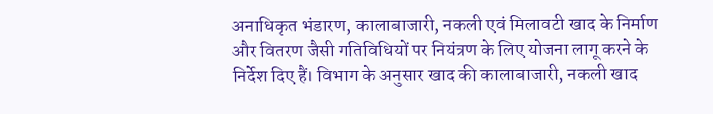अनाधिकृत भंडारण, कालाबाजारी, नकली एवं मिलावटी खाद के निर्माण और वितरण जैसी गतिविधियों पर नियंत्रण के लिए योजना लागू करने के निर्देश दिए हैं। विभाग के अनुसार खाद की कालाबाजारी, नकली खाद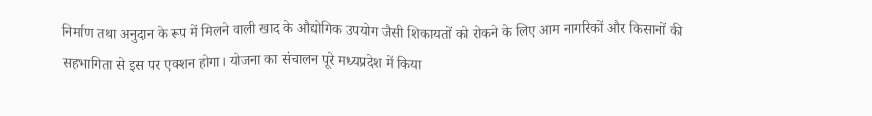निर्माण तथा अनुदान के रूप में मिलने वाली खाद के औद्योगिक उपयोग जैसी शिकायतों को रोकने के लिए आम नागरिकों और किसानों की सहभागिता से इस पर एक्शन होगा। योजना का संचालन पूरे मध्यप्रदेश में किया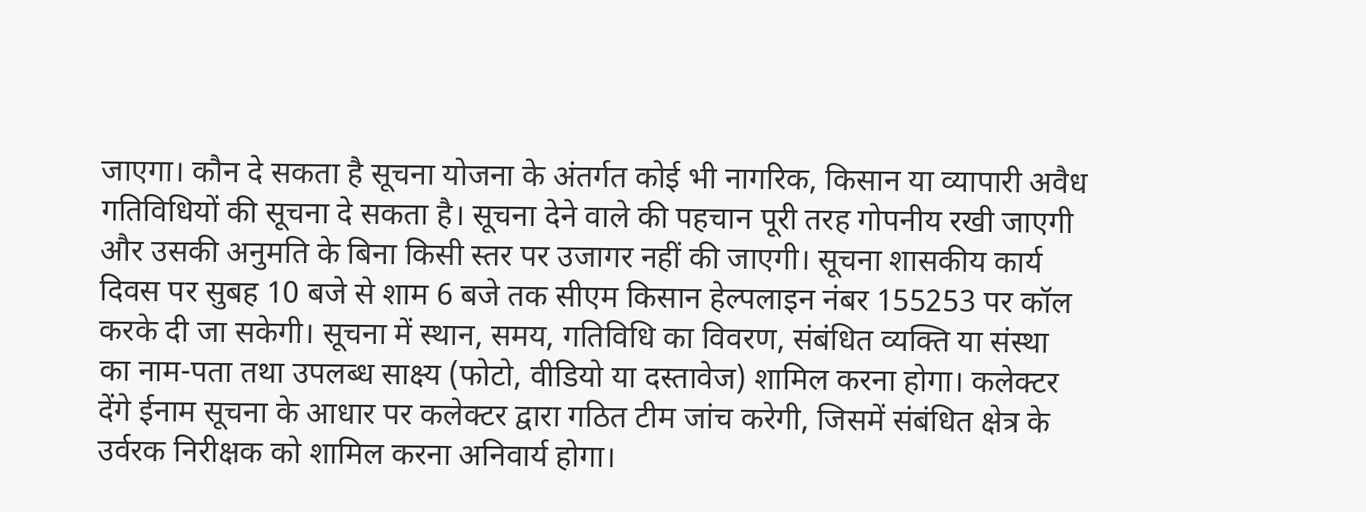जाएगा। कौन दे सकता है सूचना योजना के अंतर्गत कोई भी नागरिक, किसान या व्यापारी अवैध गतिविधियों की सूचना दे सकता है। सूचना देने वाले की पहचान पूरी तरह गोपनीय रखी जाएगी और उसकी अनुमति के बिना किसी स्तर पर उजागर नहीं की जाएगी। सूचना शासकीय कार्य दिवस पर सुबह 10 बजे से शाम 6 बजे तक सीएम किसान हेल्पलाइन नंबर 155253 पर कॉल करके दी जा सकेगी। सूचना में स्थान, समय, गतिविधि का विवरण, संबंधित व्यक्ति या संस्था का नाम-पता तथा उपलब्ध साक्ष्य (फोटो, वीडियो या दस्तावेज) शामिल करना होगा। कलेक्टर देंगे ईनाम सूचना के आधार पर कलेक्टर द्वारा गठित टीम जांच करेगी, जिसमें संबंधित क्षेत्र के उर्वरक निरीक्षक को शामिल करना अनिवार्य होगा।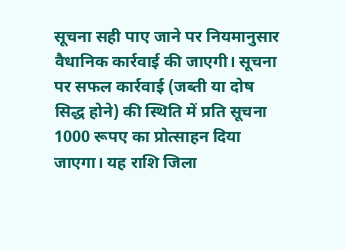सूचना सही पाए जाने पर नियमानुसार वैधानिक कार्रवाई की जाएगी। सूचना पर सफल कार्रवाई (जब्ती या दोष सिद्ध होने) की स्थिति में प्रति सूचना 1000 रूपए का प्रोत्साहन दिया जाएगा। यह राशि जिला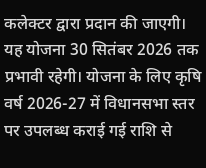कलेक्टर द्वारा प्रदान की जाएगी। यह योजना 30 सितंबर 2026 तक प्रभावी रहेगी। योजना के लिए कृषि वर्ष 2026-27 में विधानसभा स्तर पर उपलब्ध कराई गई राशि से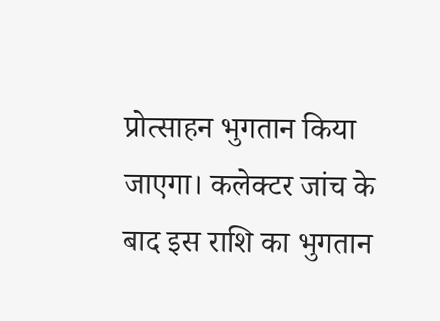प्रोत्साहन भुगतान किया जाएगा। कलेक्टर जांच के बाद इस राशि का भुगतान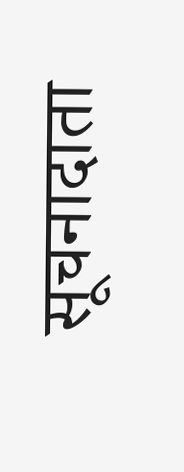सूचनादाता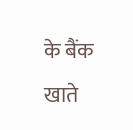के बैंक खाते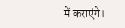में कराएंगे।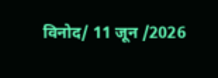विनोद/ 11 जून /2026